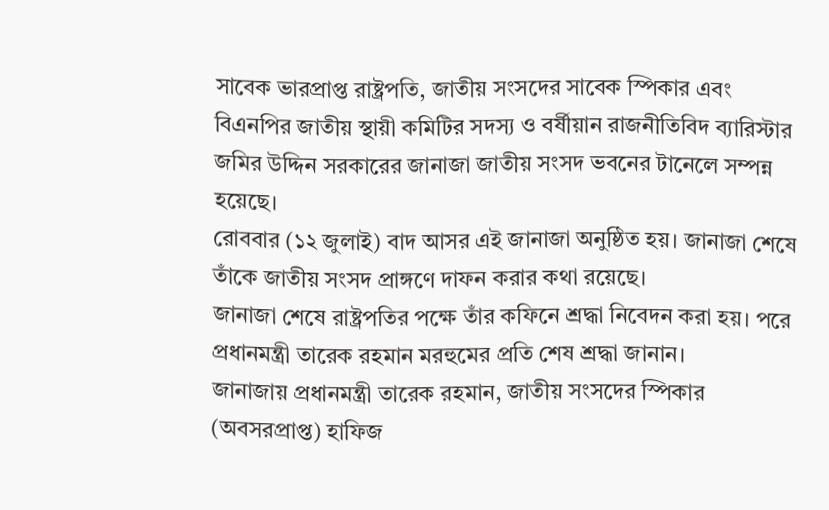সাবেক ভারপ্রাপ্ত রাষ্ট্রপতি, জাতীয় সংসদের সাবেক স্পিকার এবং বিএনপির জাতীয় স্থায়ী কমিটির সদস্য ও বর্ষীয়ান রাজনীতিবিদ ব্যারিস্টার জমির উদ্দিন সরকারের জানাজা জাতীয় সংসদ ভবনের টানেলে সম্পন্ন হয়েছে।
রোববার (১২ জুলাই) বাদ আসর এই জানাজা অনুষ্ঠিত হয়। জানাজা শেষে তাঁকে জাতীয় সংসদ প্রাঙ্গণে দাফন করার কথা রয়েছে।
জানাজা শেষে রাষ্ট্রপতির পক্ষে তাঁর কফিনে শ্রদ্ধা নিবেদন করা হয়। পরে প্রধানমন্ত্রী তারেক রহমান মরহুমের প্রতি শেষ শ্রদ্ধা জানান।
জানাজায় প্রধানমন্ত্রী তারেক রহমান, জাতীয় সংসদের স্পিকার (অবসরপ্রাপ্ত) হাফিজ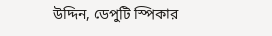উদ্দিন, ডেপুটি স্পিকার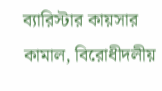ব্যারিস্টার কায়সার কামাল, বিরোধীদলীয়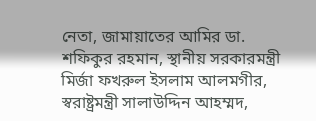নেতা, জামায়াতের আমির ডা. শফিকুর রহমান, স্থানীয় সরকারমন্ত্রী মির্জা ফখরুল ইসলাম আলমগীর, স্বরাষ্ট্রমন্ত্রী সালাউদ্দিন আহম্মদ,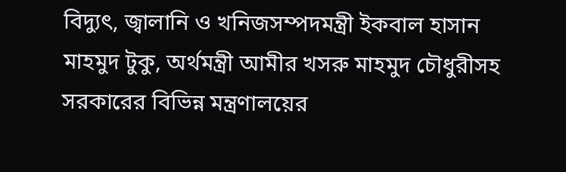বিদ্যুৎ, জ্বালানি ও খনিজসম্পদমন্ত্রী ইকবাল হাসান মাহমুদ টুকু, অর্থমন্ত্রী আমীর খসরু মাহমুদ চৌধুরীসহ সরকারের বিভিন্ন মন্ত্রণালয়ের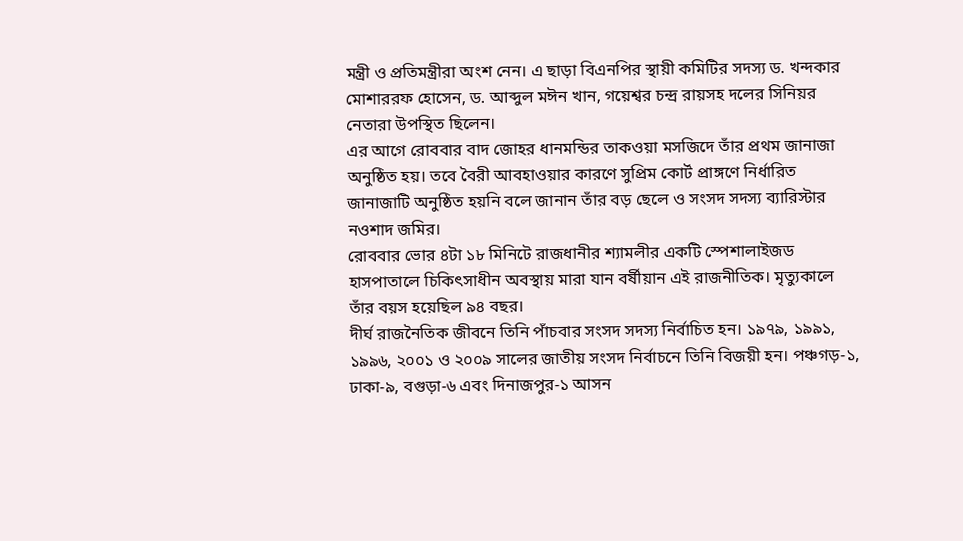মন্ত্রী ও প্রতিমন্ত্রীরা অংশ নেন। এ ছাড়া বিএনপির স্থায়ী কমিটির সদস্য ড. খন্দকার মোশাররফ হোসেন, ড. আব্দুল মঈন খান, গয়েশ্বর চন্দ্র রায়সহ দলের সিনিয়র নেতারা উপস্থিত ছিলেন।
এর আগে রোববার বাদ জোহর ধানমন্ডির তাকওয়া মসজিদে তাঁর প্রথম জানাজা অনুষ্ঠিত হয়। তবে বৈরী আবহাওয়ার কারণে সুপ্রিম কোর্ট প্রাঙ্গণে নির্ধারিত জানাজাটি অনুষ্ঠিত হয়নি বলে জানান তাঁর বড় ছেলে ও সংসদ সদস্য ব্যারিস্টার নওশাদ জমির।
রোববার ভোর ৪টা ১৮ মিনিটে রাজধানীর শ্যামলীর একটি স্পেশালাইজড হাসপাতালে চিকিৎসাধীন অবস্থায় মারা যান বর্ষীয়ান এই রাজনীতিক। মৃত্যুকালে তাঁর বয়স হয়েছিল ৯৪ বছর।
দীর্ঘ রাজনৈতিক জীবনে তিনি পাঁচবার সংসদ সদস্য নির্বাচিত হন। ১৯৭৯, ১৯৯১, ১৯৯৬, ২০০১ ও ২০০৯ সালের জাতীয় সংসদ নির্বাচনে তিনি বিজয়ী হন। পঞ্চগড়-১, ঢাকা-৯, বগুড়া-৬ এবং দিনাজপুর-১ আসন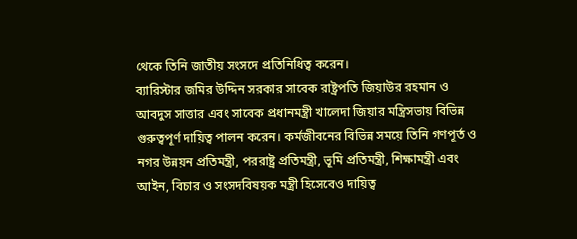থেকে তিনি জাতীয় সংসদে প্রতিনিধিত্ব করেন।
ব্যারিস্টার জমির উদ্দিন সরকার সাবেক রাষ্ট্রপতি জিয়াউর রহমান ও আবদুস সাত্তার এবং সাবেক প্রধানমন্ত্রী খালেদা জিয়ার মন্ত্রিসভায় বিভিন্ন গুরুত্বপূর্ণ দায়িত্ব পালন করেন। কর্মজীবনের বিভিন্ন সময়ে তিনি গণপূর্ত ও নগর উন্নয়ন প্রতিমন্ত্রী, পররাষ্ট্র প্রতিমন্ত্রী, ভূমি প্রতিমন্ত্রী, শিক্ষামন্ত্রী এবং আইন, বিচার ও সংসদবিষয়ক মন্ত্রী হিসেবেও দায়িত্ব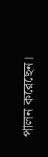পালন করেছেন।